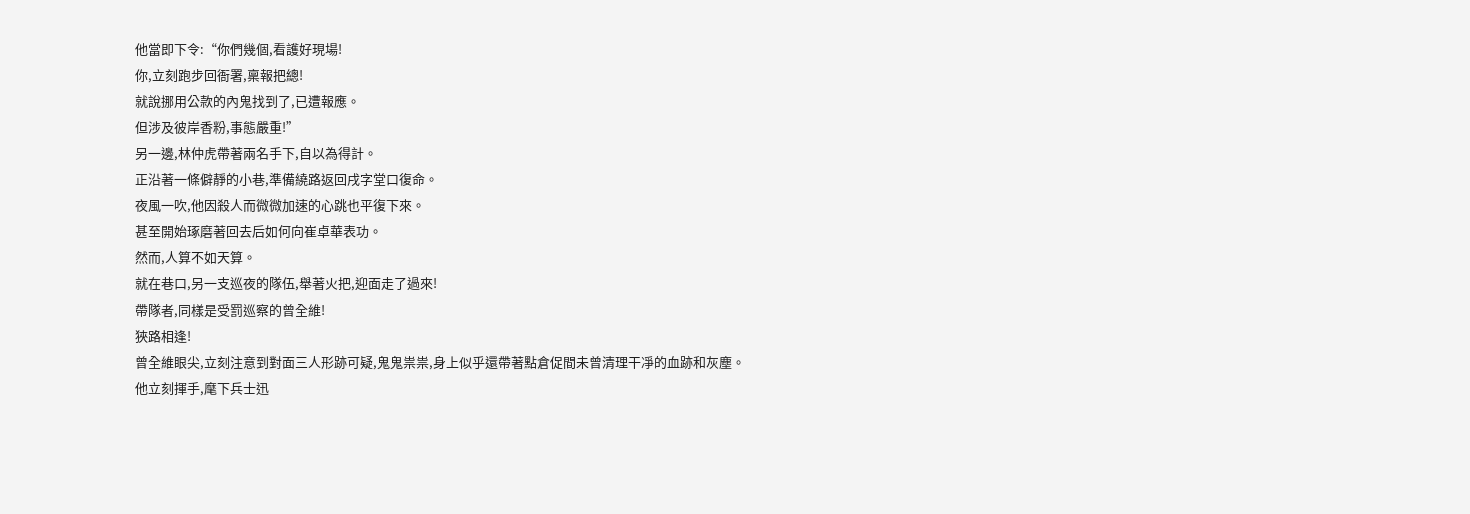他當即下令:“你們幾個,看護好現場!
你,立刻跑步回衙署,稟報把總!
就說挪用公款的內鬼找到了,已遭報應。
但涉及彼岸香粉,事態嚴重!”
另一邊,林仲虎帶著兩名手下,自以為得計。
正沿著一條僻靜的小巷,準備繞路返回戌字堂口復命。
夜風一吹,他因殺人而微微加速的心跳也平復下來。
甚至開始琢磨著回去后如何向崔卓華表功。
然而,人算不如天算。
就在巷口,另一支巡夜的隊伍,舉著火把,迎面走了過來!
帶隊者,同樣是受罰巡察的曾全維!
狹路相逢!
曾全維眼尖,立刻注意到對面三人形跡可疑,鬼鬼祟祟,身上似乎還帶著點倉促間未曾清理干凈的血跡和灰塵。
他立刻揮手,麾下兵士迅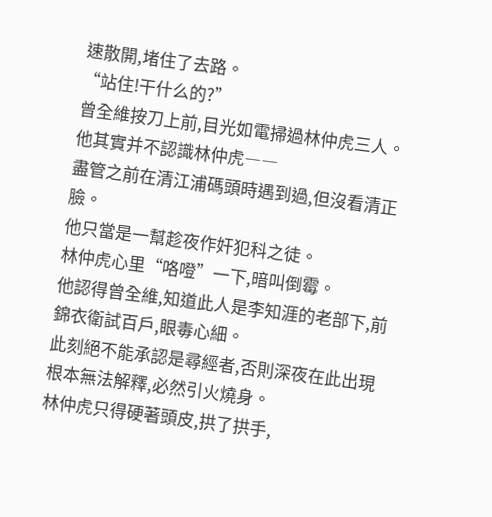速散開,堵住了去路。
“站住!干什么的?”
曾全維按刀上前,目光如電掃過林仲虎三人。
他其實并不認識林仲虎――
盡管之前在清江浦碼頭時遇到過,但沒看清正臉。
他只當是一幫趁夜作奸犯科之徒。
林仲虎心里“咯噔”一下,暗叫倒霉。
他認得曾全維,知道此人是李知涯的老部下,前錦衣衛試百戶,眼毒心細。
此刻絕不能承認是尋經者,否則深夜在此出現根本無法解釋,必然引火燒身。
林仲虎只得硬著頭皮,拱了拱手,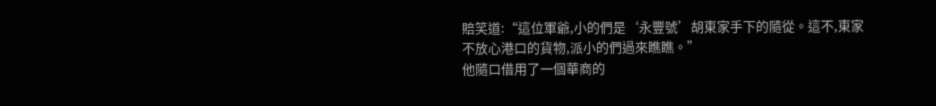賠笑道:“這位軍爺,小的們是‘永豐號’胡東家手下的隨從。這不,東家不放心港口的貨物,派小的們過來瞧瞧。”
他隨口借用了一個華商的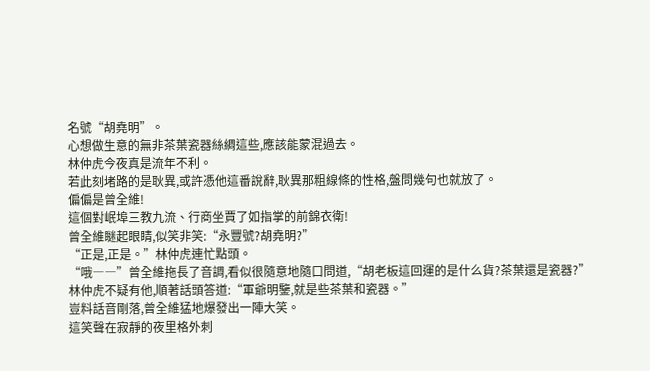名號“胡堯明”。
心想做生意的無非茶葉瓷器絲綢這些,應該能蒙混過去。
林仲虎今夜真是流年不利。
若此刻堵路的是耿異,或許憑他這番說辭,耿異那粗線條的性格,盤問幾句也就放了。
偏偏是曾全維!
這個對岷埠三教九流、行商坐賈了如指掌的前錦衣衛!
曾全維瞇起眼睛,似笑非笑:“永豐號?胡堯明?”
“正是,正是。”林仲虎連忙點頭。
“哦――”曾全維拖長了音調,看似很隨意地隨口問道,“胡老板這回運的是什么貨?茶葉還是瓷器?”
林仲虎不疑有他,順著話頭答道:“軍爺明鑒,就是些茶葉和瓷器。”
豈料話音剛落,曾全維猛地爆發出一陣大笑。
這笑聲在寂靜的夜里格外刺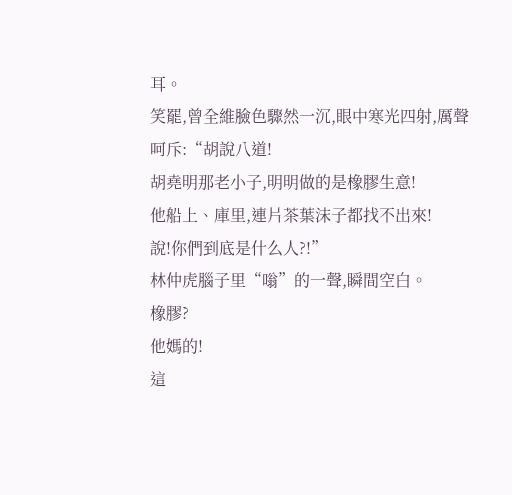耳。
笑罷,曾全維臉色驟然一沉,眼中寒光四射,厲聲呵斥:“胡說八道!
胡堯明那老小子,明明做的是橡膠生意!
他船上、庫里,連片茶葉沫子都找不出來!
說!你們到底是什么人?!”
林仲虎腦子里“嗡”的一聲,瞬間空白。
橡膠?
他媽的!
這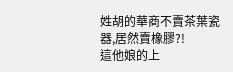姓胡的華商不賣茶葉瓷器,居然賣橡膠?!
這他娘的上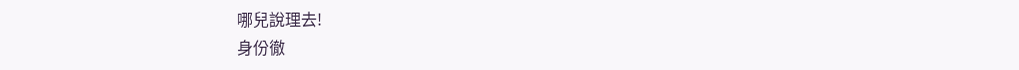哪兒說理去!
身份徹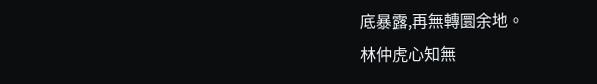底暴露,再無轉圜余地。
林仲虎心知無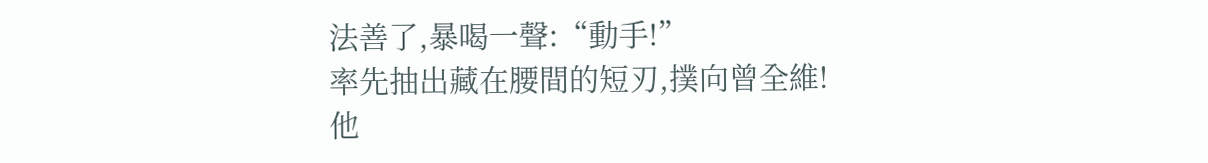法善了,暴喝一聲:“動手!”
率先抽出藏在腰間的短刃,撲向曾全維!
他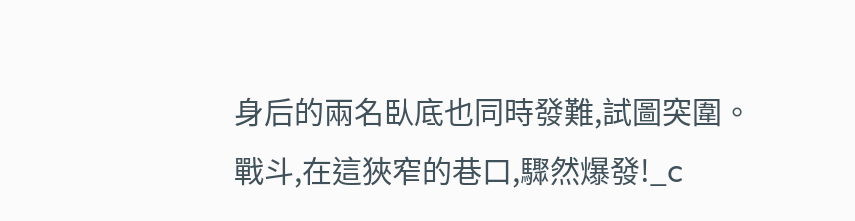身后的兩名臥底也同時發難,試圖突圍。
戰斗,在這狹窄的巷口,驟然爆發!_c